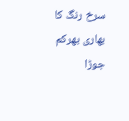سرخ رنگ کا بھاری بھرکم جوڑا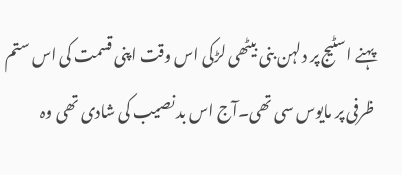پہنے اسٹیج پر دلہن بنی بیٹھی لڑکی اس وقت اپنی قسمت کی اس ستم ظرفی پر مایوس سی تھی۔آج اس بد نصیب کی شادی تھی وہ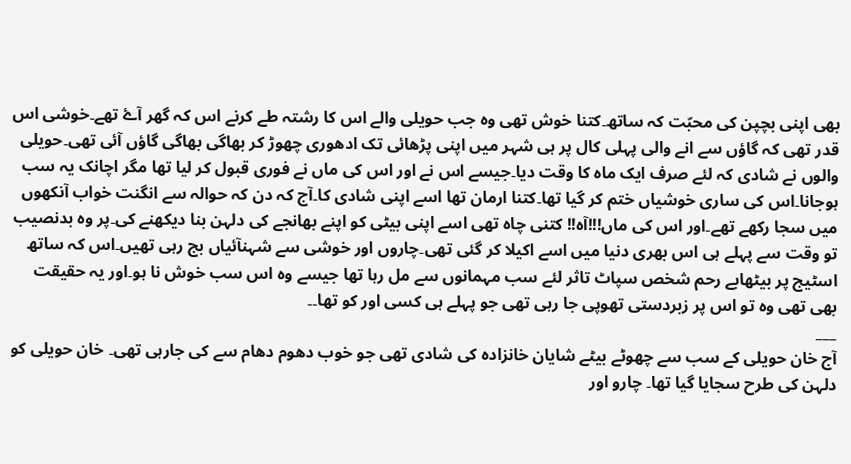بھی اپنی بچپن کی محبّت کہ ساتھ۔کتنا خوش تھی وہ جب حویلی والے اس کا رشتہ طے کرنے اس کہ گھر آۓ تھے۔خوشی اس قدر تھی کہ گاؤں سے انے والی پہلی کال پر ہی شہر میں اپنی پڑھائی تک ادھوری چھوڑ کر بھاگی بھاگی گاؤں آئی تھی۔حویلی والوں نے شادی کہ لئے صرف ایک ماہ کا وقت دیا۔جیسے اس نے اور اس کی ماں نے فوری قبول کر لیا تھا مگر اچانک یہ سب ہوجانا۔اس کی ساری خوشیاں ختم کر گیا تھا۔کتنا ارمان تھا اسے اپنی شادی کا۔آج کہ دن کہ حوالہ سے انگنت خواب آنکھوں میں سجا رکھے تھے۔اور اس کی ماں!!!آہ!! کتنی چاہ تھی اسے اپنی بیٹی کو اپنے بھانجے کی دلہن بنا دیکھنے کی۔پر وہ بدنصیب تو وقت سے پہلے ہی اس بھری دنیا میں اسے اکیلا کر گئی تھی۔چاروں اور خوشی سے شہنآئیاں بج رہی تھیں۔اس کہ ساتھ اسٹیج پر بیٹھابے رحم شخص سپاٹ تاثر لئے سب مہمانوں سے مل رہا تھا جیسے وہ اس سب خوش نا ہو۔اور یہ حقیقت بھی تھی وہ تو اس پر زبردستی تھوپی جا رہی تھی جو پہلے ہی کسی اور کو تھا۔۔
___
آج خان حویلی کے سب سے چھوٹے بیٹے شایان خانزاده کی شادی تھی جو خوب دھوم دھام سے کی جارہی تھی۔ خان حویلی کو دلہن کی طرح سجايا گیا تھا۔ چارو اور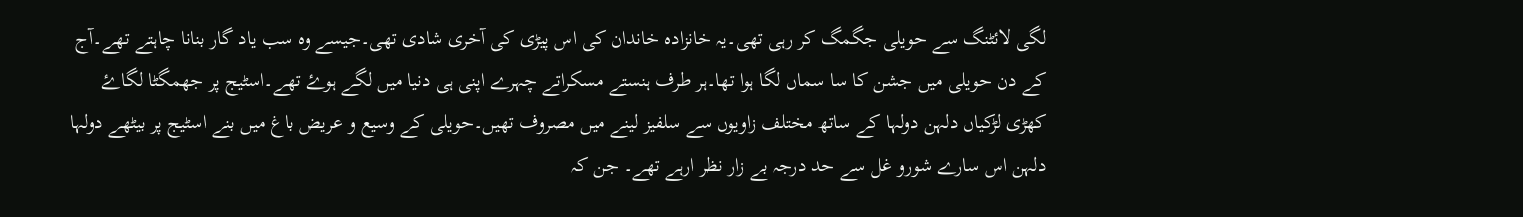لگی لائٹنگ سے حویلی جگمگ کر رہی تھی۔یہ خانزادہ خاندان کی اس پیڑی کی آخری شادی تھی۔جیسے وہ سب یاد گار بنانا چاہتے تھے۔آج کے دن حویلی میں جشن کا سا سماں لگا ہوا تھا۔ہر طرف ہنستے مسکراتے چہرے اپنی ہی دنیا میں لگے ہوۓ تھے۔اسٹیج پر جهمگٹا لگاۓ کھڑی لڑکیاں دلہن دولہا کے ساتھ مختلف زاویوں سے سلفیز لینے میں مصروف تھیں۔حویلی کے وسیع و عریض باغ میں بنے اسٹیج پر بیٹھے دولہا دلہن اس سارے شورو غل سے حد درجہ بے زار نظر ارہے تھے۔ جن کہ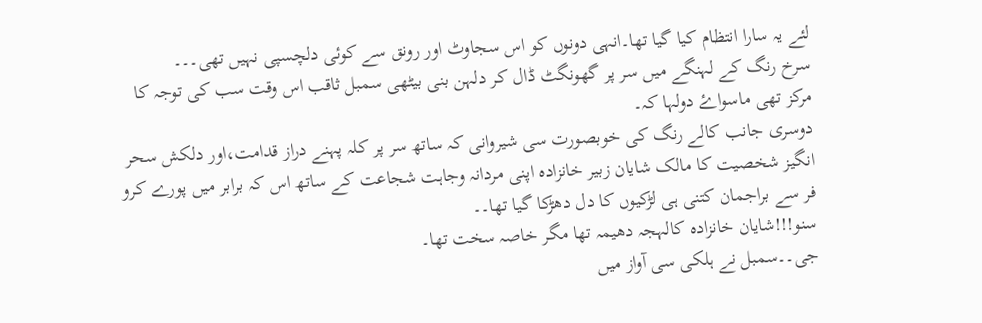لئے یہ سارا انتظام کیا گیا تھا۔انہی دونوں کو اس سجاوٹ اور رونق سے کوئی دلچسپی نہیں تھی۔۔۔
سرخ رنگ کے لہنگے میں سر پر گھونگٹ ڈال کر دلہن بنی بیٹھی سمبل ثاقب اس وقت سب کی توجہ کا مرکز تھی ماسواۓ دولہا کہ۔
دوسری جانب کالے رنگ کی خوبصورت سی شیروانی کہ ساتھ سر پر کلہ پہنے دراز قدامت،اور دلکش سحر انگیز شخصیت کا مالک شایان زبیر خانزادہ اپنی مردانہ وجاہت شجاعت کے ساتھ اس کہ برابر میں پورے کرو فر سے براجمان کتنی ہی لڑکیوں کا دل دھڑکا گیا تھا۔۔
سنو!!!شایان خانزادہ کالہجہ دهيمہ تھا مگر خاصہ سخت تھا۔
جی۔۔سمبل نے ہلکی سی آواز میں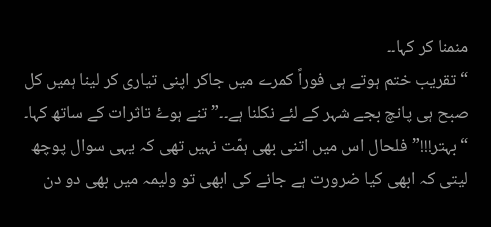منمنا کر کہا۔۔
“تقریب ختم ہوتے ہی فوراً کمرے میں جاکر اپنی تیاری کر لینا ہمیں کل صبح ہی پانچ بجے شہر کے لئے نكلنا ہے۔۔”تنے ہوۓ تاثرات کے ساتھ کہا۔
“بہتر!!!”فلحال اس میں اتنی بھی ہمّت نہیں تھی کہ یہی سوال پوچھ لیتی کہ ابھی کیا ضرورت ہے جانے کی ابھی تو ولیمہ میں بھی دو دن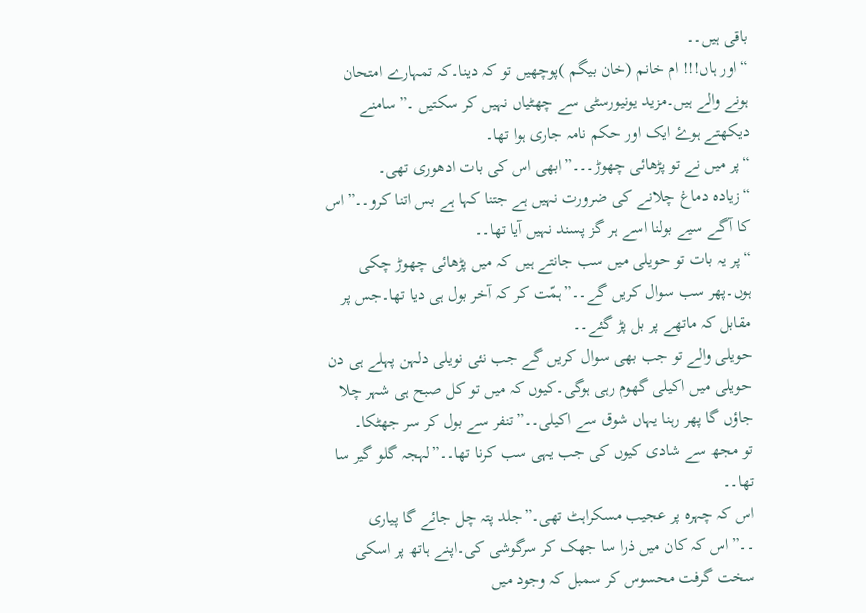باقی ہیں۔۔
“اور ہاں!!! ام خانم (خان بیگم )پوچھیں تو کہ دینا۔کہ تمہارے امتحان ہونے والے ہیں۔مزید یونیورسٹی سے چھٹياں نہیں کر سکتیں ۔”سامنے دیکھتے ہوۓ ایک اور حکم نامہ جاری ہوا تھا۔
“پر میں نے تو پڑھائی چھوڑ۔۔۔”ابھی اس کی بات ادھوری تھی۔
“زیادہ دماغ چلانے کی ضرورت نہیں ہے جتنا کہا ہے بس اتنا کرو۔۔”اس کا آگے سیے بولنا اسے ہر گز پسند نہیں آیا تھا۔۔
“پر یہ بات تو حویلی میں سب جانتے ہیں کہ میں پڑھائی چھوڑ چکی ہوں۔پھر سب سوال کریں گے۔۔”ہمّت کر کہ آخر بول ہی دیا تھا۔جس پر مقابل کہ ماتھے پر بل پڑ گئے۔۔
حویلی والے تو جب بھی سوال کریں گے جب نئی نویلی دلہن پہلے ہی دن حویلی میں اکیلی گھوم رہی ہوگی۔کیوں کہ میں تو کل صبح ہی شہر چلا جاؤں گا پھر رہنا یہاں شوق سے اکیلی۔۔”تنفر سے بول کر سر جھٹکا۔
تو مجھ سے شادی کیوں کی جب یہی سب کرنا تھا۔۔”لہجہ گلو گیر سا تھا۔۔
اس کہ چہرہ پر عجیب مسکراہٹ تھی۔”جلد پتہ چل جائے گا پیاری ۔۔”اس کہ کان میں ذرا سا جھک کر سرگوشی کی۔اپنے ہاتھ پر اسکی سخت گرفت محسوس کر سمبل کہ وجود میں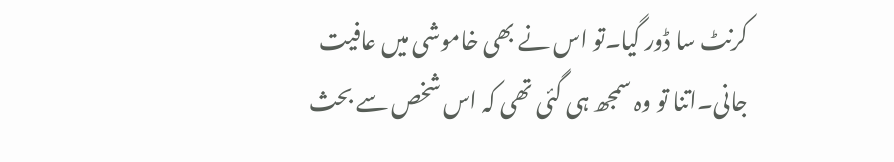کرنٹ سا ڈور گیا۔تو اس نے بھی خاموشی میں عافيت جانی۔اتنا تو وہ سمجھ ہی گئی تھی کہ اس شخص سے بحث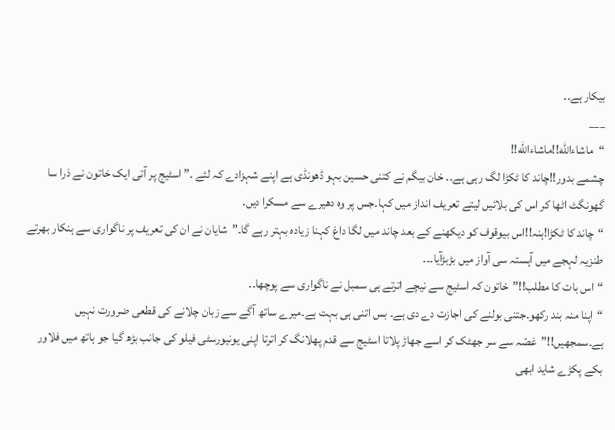بیکار ہے۔۔
___
“ماشاءالله!!ماشاءالله!!
چشمے بدور!!چاند کا ٹکڑا لگ رہی ہے۔۔ خان بیگم نے کتنی حسین بہو ڈھونڈی ہے اپنے شہزادے کہ لئے ۔”اسٹیج پر آتی ایک خاتون نے ذرا سا گھونگٹ اٹھا کر اس کی بلائیں لیتے تعریف انداز میں کہا۔جس پر وہ دھیرے سے مسکرا دیں۔
“چاند کا ٹکڑا!ہنہ!!اس بیوقوف کو دیکھنے کے بعد چاند میں لگا داغ کہنا زیادہ بہتر رہے گا۔”شایان نے ان کی تعریف پر ناگواری سے ہنکار بھرتے طنزیہ لہجے میں آہستہ سی آواز میں بڑبڑآیا۔۔۔
“اس بات کا مطلب!!”خاتون کہ اسٹیج سے نیچے اترتے ہی سمبل نے ناگواری سے پوچھا۔۔
“اپنا منہ بند رکھو۔جتنی بولنے کی اجازت دے دی ہے۔ بس اتنی ہی بہت ہے۔میرے ساتھ آگے سے زبان چلانے کی قطعی ضرورت نہیں ہے۔سمجھیں!!”غصّہ سے سر جھٹک کر اسے جھاڑ پلاتا اسٹیج سے قدم پھلانگ کر اترتا اپنی یونیورسٹی فیلو کی جانب بڑھ گیا جو ہاتھ میں فلاور بکے پکڑے شاید ابھی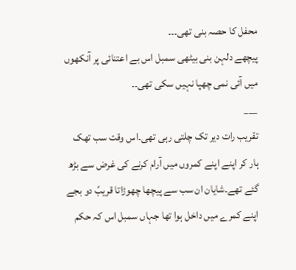محفل کا حصہ بنی تھی۔۔۔
پیچھے دلہن بنی بیٹھی سمبل اس بے اعتنائی پر آنکھوں میں آئی نمی چھپا نہیں سکی تھی۔۔
___
تقریب رات دیر تک چلتی رہی تھی۔اس وقت سب تھک ہار کر اپنے اپنے کمروں میں آرام کرنے کی غرض سے بڑھ گئے تھے۔شایان ان سب سے پیچھا چھوڑاتا قریبً دو بجے اپنے کمرے میں داخل ہوا تھا جہاں سمبل اس کہ حکم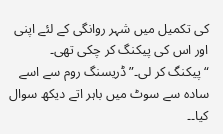کی تکمیل میں شہر روانگی کے لئے اپنی اور اس کی پیکنگ کر چکی تھی۔
“پیکنگ کر لی۔”ڈریسنگ روم سے اسے سادہ سے سوٹ میں باہر اتے دیکھ سوال کیا۔۔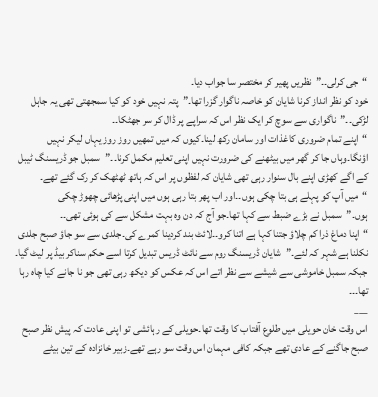“جی کرلی۔۔”نظریں پھیر کر مختصر سا جواب دیا۔
خود کو نظر انداز کرنا شایان کو خاصہ ناگوار گزرا تھا۔”پتہ نہیں خود کو کیا سمجھتی تھی یہ جاہل لڑکی۔۔”ناگواری سے سوچ کر ایک نظر اس کہ سراپے پر ڈال کر سر جھٹکا۔۔
“اپنے تمام ضروری کاغذات اور سامان رکھ لینا۔کیوں کہ میں تمھیں روز روز یہاں لیکر نہیں اؤنگا۔وہاں جا کر گھر میں بیٹھنے کی ضرورت نہیں اپنی تعلیم مکمل کرنا۔۔”سمبل جو ڈریسنگ ٹیبل کے اگے کھڑی اپنے بال سنوار رہی تھی شایان کہ لفظوں پر اس کہ ہاتھ ٹھٹھک کر رک گئے تھے۔
“میں آپ کو پہلے ہی بتا چکی ہوں۔۔اور اب پھر بتا رہی ہوں میں اپنی پڑھائی چھوڑ چکی ہوں۔”سمبل نے بڑے ضبط سے کہا تھا۔جو آج کہ دن وہ بہت مشکل سے کی ہوئی تھی۔۔
“اپنا دماغ ذرا کم چلاؤ جتنا کہا ہے اتنا کرو۔۔لائٹ بند کردینا کمرے کی۔جلدی سے سو جاؤ صبح جلدی نكلنا ہے شہر کہ لئے۔”شایان ڈریسنگ روم سے نائٹ ڈریس تبدیل کرتا اسے حکم سناکر بیڈ پر لیٹ گیا۔
جبکہ سمبل خاموشی سے شیشے سے نظر اتے اس کہ عکس کو دیکھ رہی تھی جو نا جانے کیا چاہ رہا تھا۔۔۔
___
اس وقت خان حویلی میں طلوع آفتاب کا وقت تھا۔حویلی کے رہائشی تو اپنی عادت کہ پیش نظر صبح صبح جاگنے کے عادی تھے جبکہ کافی مہمان اس وقت سو رہے تھے۔زبیر خانزادہ کے تین بیٹے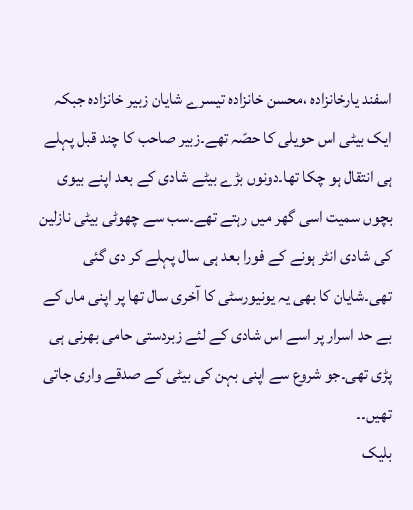اسفند یارخانزادہ ،محسن خانزادہ تیسرے شایان زبیر خانزادہ جبکہ ایک بیٹی اس حویلی کا حصّہ تھے۔زبیر صاحب کا چند قبل پہلے ہی انتقال ہو چکا تھا۔دونوں بڑے بیٹے شادی کے بعد اپنے بیوی بچوں سمیت اسی گھر میں رہتے تھے۔سب سے چھوٹی بیٹی نازلین کی شادی انٹر ہونے کے فورا بعد ہی سال پہلے کر دی گئی تھی۔شایان کا بھی یہ یونیورسٹی کا آخری سال تھا پر اپنی ماں کے بے حد اسرار پر اسے اس شادی کے لئے زبردستی حامی بھرنی ہی پڑی تھی۔جو شروع سے اپنی بہن کی بیٹی کے صدقے واری جاتی تھیں۔۔
بلیک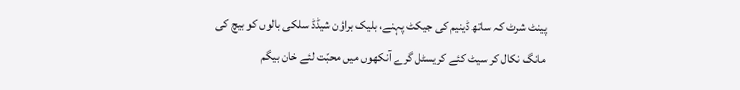پینٹ شرٹ کہ ساتھ ڈینیم کی جیکٹ پہنے، بلیک براؤن شیڈڈ سلکی بالوں کو بیچ کی مانگ نکال کر سیٹ کئے کریسٹل گرے آنکھوں میں محبّت لئے خان بیگم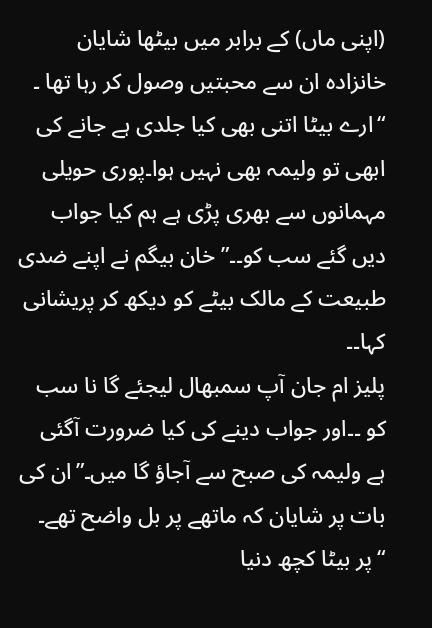(اپنی ماں) کے برابر میں بیٹھا شایان خانزاده ان سے محبتیں وصول کر رہا تھا ۔
“ارے بیٹا اتنی بھی کیا جلدی ہے جانے کی ابھی تو ولیمہ بھی نہیں ہوا۔پوری حویلی مہمانوں سے بھری پڑی ہے ہم کیا جواب دیں گئے سب کو۔۔”خان بیگم نے اپنے ضدی طبیعت کے مالک بیٹے کو دیکھ کر پریشانی کہا۔۔
پلیز ام جان آپ سمبھال لیجئے گا نا سب کو ۔۔اور جواب دینے کی کیا ضرورت آگئی ہے ولیمہ کی صبح سے آجاؤ گا میں۔”ان کی بات پر شایان کہ ماتھے پر بل واضح تھے۔
“پر بیٹا کچھ دنیا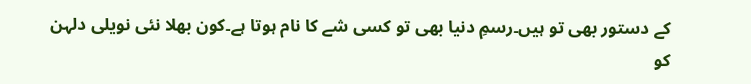کے دستور بھی تو ہیں۔رسمِ دنیا بھی تو کسی شے کا نام ہوتا ہے۔کون بھلا نئی نویلی دلہن کو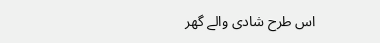اس طرح شادی والے گھر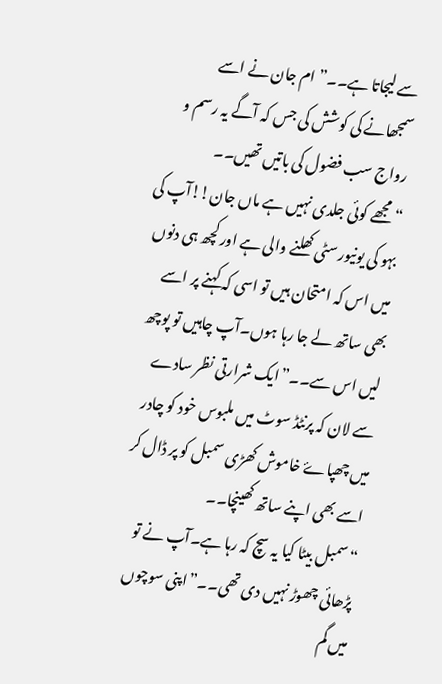سے لیجاتا ہے۔۔”ام جان نے اسے سمجھانے کی کوشش کی جس کہ آگے یہ رسم و رواج سب فضول کی باتیں تھیں۔۔
“مجھے کوئی جلدی نہیں ہے ماں جان!!آپ کی بہو کی یونیورسٹی کھلنے والی ہے اور کچھ ہی دنوں میں اس کہ امتحان ہیں تو اسی کہ کہنے پر اسے بھی ساتھ لے جا رہا ہوں۔آپ چاہیں تو پوچھ لیں اس سے۔۔”ایک شرارتی نظر سادے سے لان کہ پرنٹڈ سوٹ میں ملبوس خود کو چادر میں چھپاۓ خاموش کھڑی سمبل کو پر ڈال کر اسے بھی اپنے ساتھ کھینچا۔۔
“سمبل بیٹا کیا یہ سچ کہ رہا ہے۔آپ نے تو پڑھائی چھوڑ نہیں دی تھی۔۔”اپنی سوچوں میں گم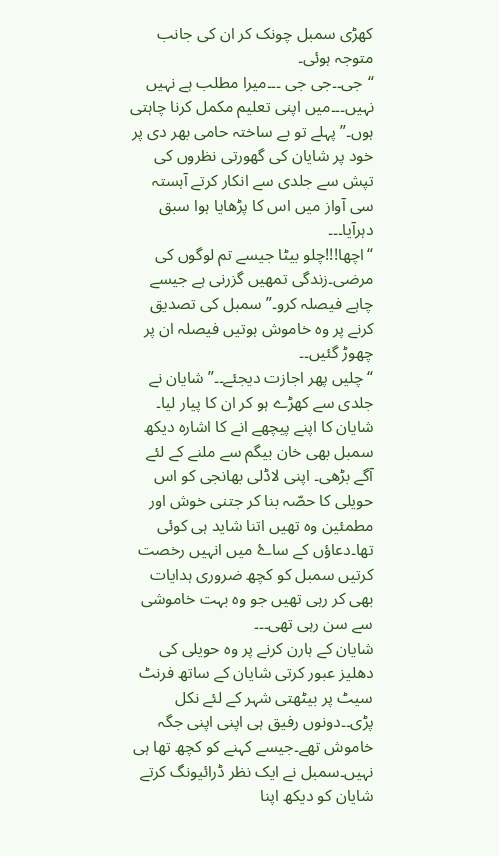کھڑی سمبل چونک کر ان کی جانب متوجہ ہوئی۔
“جی۔۔جی جی ۔۔۔میرا مطلب ہے نہیں نہیں۔۔۔میں اپنی تعلیم مکمل کرنا چاہتی ہوں۔”پہلے تو بے ساختہ حامی بھر دی پر خود پر شایان کی گھورتی نظروں کی تپش سے جلدی سے انکار کرتے آہستہ سی آواز میں اس کا پڑھایا ہوا سبق دہرآیا۔۔۔
“اچھا!!!چلو بیٹا جیسے تم لوگوں کی مرضی۔زندگی تمھیں گزرنی ہے جیسے چاہے فیصلہ کرو۔” سمبل کی تصدیق کرنے پر وہ خاموش ہوتیں فیصلہ ان پر چھوڑ گئیں۔۔
“چلیں پھر اجازت دیجئے۔۔”شایان نے جلدی سے کھڑے ہو کر ان کا پیار لیا۔
شایان کا اپنے پیچھے انے کا اشارہ دیکھ سمبل بھی خان بیگم سے ملنے کے لئے آگے بڑھی۔ اپنی لاڈلی بھانجی کو اس حویلی کا حصّہ بنا کر جتنی خوش اور مطمئین وہ تھیں اتنا شاید ہی کوئی تھا۔دعاؤں کے ساۓ میں انہیں رخصت کرتیں سمبل کو کچھ ضروری ہدایات بھی کر رہی تھیں جو وہ بہت خاموشی سے سن رہی تھی۔۔۔
شایان کے ہارن کرنے پر وہ حویلی کی دهلیز عبور کرتی شایان کے ساتھ فرنٹ سیٹ پر بیٹھتی شہر کے لئے نکل پڑی۔۔دونوں رفیق ہی اپنی اپنی جگہ خاموش تھے۔جیسے کہنے کو کچھ تھا ہی نہیں۔سمبل نے ایک نظر ڈرائیونگ کرتے شایان کو دیکھ اپنا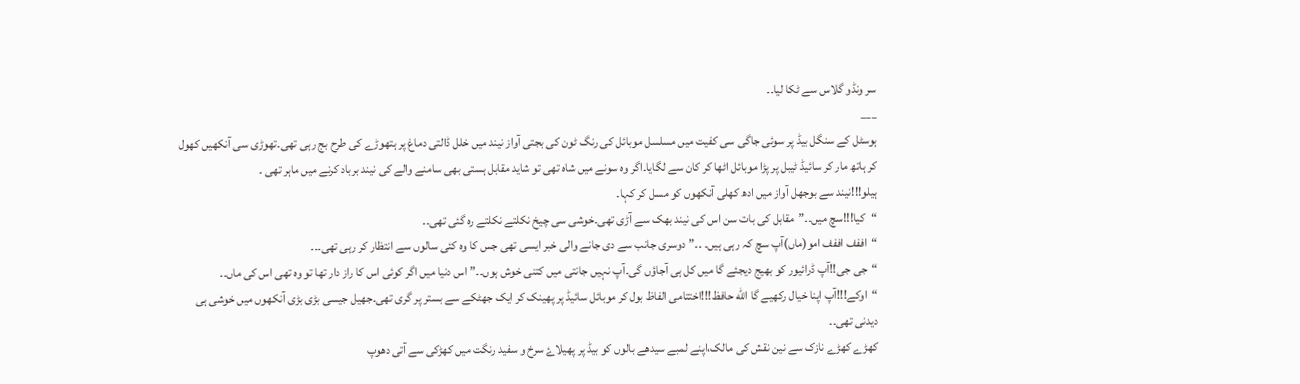سر ونڈو گلاس سے ٹکا لیا۔۔
___
ہوسٹل کے سنگل بیڈ پر سوئی جاگی سی کفیت میں مسلسل موبائل کی رنگ ٹون کی بجتی آواز نیند میں خلل ڈالتی دماغ پر ہتھوڑے کی طرح بج رہی تھی۔تھوڑی سی آنکھیں کھول کر ہاتھ مار کر سائیڈ ٹیبل پر پڑا موبائل اٹھا کر کان سے لگایا۔اگر وہ سونے میں شاہ تھی تو شاید مقابل ہستی بھی سامنے والے کی نیند برباد کرنے میں ماہر تھی ۔
ہیلو!!!نیند سے بوجھل آواز میں ادھ کھلی آنکھوں کو مسل کر کہا۔
“کیا!!!سچ میں۔۔”مقابل کی بات سن اس کی نیند بھک سے آڑی تھی۔خوشی سی چیخ نکلتے نکلتے رہ گئی تھی۔۔
“اففف اففف امو(ماں)آپ سچ کہ رہی ہیں۔ ۔۔”دوسری جانب سے دی جانے والی خبر ایسی تھی جس کا وہ کئی سالوں سے انتظار کر رہی تھی۔۔۔
“جی جی!!آپ ڈرائیور کو بھیج دیجئے گا میں کل ہی آجاؤں گی۔آپ نہیں جانتی میں کتنی خوش ہوں۔۔”اس دنیا میں اگر کوئی اس کا راز دار تھا تو وہ تھی اس کی ماں۔۔
“اوکے!!!آپ اپنا خیال رکھیے گا اللّه حافظ!!!اختتامی الفاظ بول کر موبائل سائیڈ پر پھینک کر ایک جھٹکے سے بستر پر گری تھی۔جھیل جیسی بڑی بڑی آنکھوں میں خوشی ہی دیدنی تھی۔۔
کھڑے کھڑے نازک سے نین نقش کی مالک،اپنے لمبے سیدھے بالوں کو بیڈ پر پھیلاۓ سرخ و سفید رنگت میں کھڑکی سے آتی دھوپ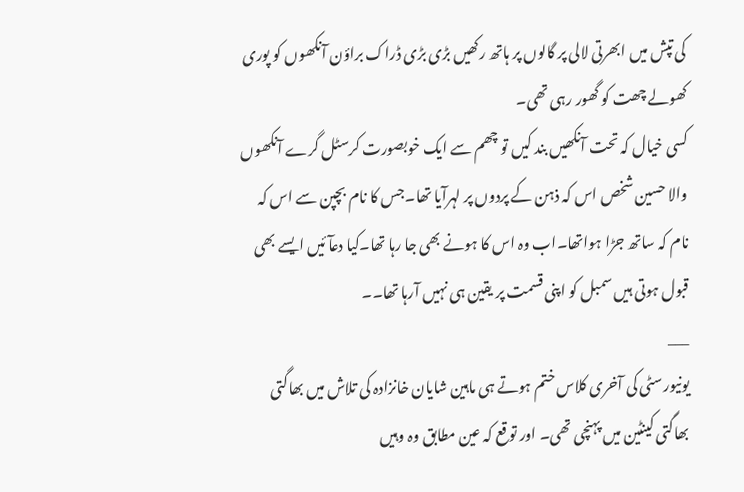کی تپش میں ابھرتی لالی پر گالوں پر ہاتھ رکھیں بڑی بڑی ڈراک براؤن آنکھوں کو پوری کھولے چھت کو گھور رہی تھی۔
کسی خیال کہ تحت آنکھیں بند کیں تو چھم سے ایک خوبصورت کرسٹل گرے آنکھوں والا حسین شخص اس کہ ذہن کے پردوں پر لہرآیا تھا۔جس کا نام بچپن سے اس کہ نام کہ ساتھ جڑا ہواتھا۔اب وہ اس کا ہونے بھی جا رہا تھا۔کیا دعآئیں ایسے بھی قبول ہوتی ہیں سمبل کو اپنی قسمت پر یقین ہی نہیں آرہا تھا۔۔
___
یونیورسٹی کی آخری کلاس ختم ہوتے ہی ماہین شایان خانزادہ کی تلاش میں بھاگتی بھاگتی کینٹین میں پہنچی تھی۔ اور توقع کہ عین مطابق وہ وہیں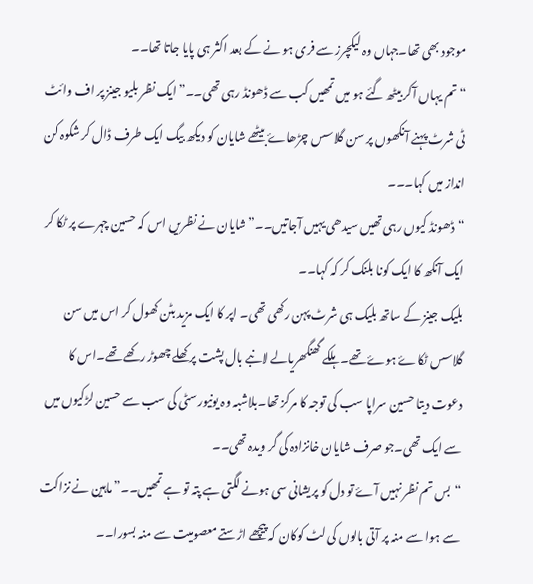موجود بھی تھا۔جہاں وہ لیکچرز سے فری ہو نے کے بعد اکثر ہی پایا جاتا تھا۔۔
“تم یہاں آکر بیٹھ گئے ہو میں تمھیں کب سے ڈھونڈ رہی تھی۔۔”ایک نظر بلیو جینز پر اف وائٹ ٹی شرٹ پہنے آنکھوں پر سن گلاسس چڑھاۓ بیٹھے شایان کو دیکھ بیگ ایک طرف ڈال کر شکوہ کن انداز میں کہا۔۔۔
“ڈھونڈ کیوں رہی تھیں سیدھی یہیں آجاتیں۔۔”شایان نے نظریں اس کہ حسین چہرے پر ٹکا کر ایک آنکھ کا ایک کونا بلنک کر کہ کہا۔۔
بلیک جینز کے ساتھ بلیک ہی شرٹ پہن رکھی تھی۔ اپر کا ایک مزید بٹن کھول کر اس میں سن گلاسس ٹکاۓ ہوۓ تھے۔ ہلکے گھنگھریالے لانبے بال پشت پر کھلے چھوڑ رکھے تھے۔اس کا دعوت دیتا حسین سراپا سب کی توجہ کا مرکز تھا۔بلاشبہ وہ یونیورسٹی کی سب سے حسین لڑکیوں میں سے ایک تھی۔جو صرف شایان خانزادہ کی گر ویدہ تھی۔۔
“بس تم نظر نہیں آۓ تو دل کو پریشانی سی ہونے لگتی ہے پتہ تو ہے تمھیں۔۔”ماہین نے نزاکت سے ہوا سے منہ پر آتی بالوں کی لٹ کوکان کہ پیچھے اڑستے معصومیت سے منہ بسورا۔۔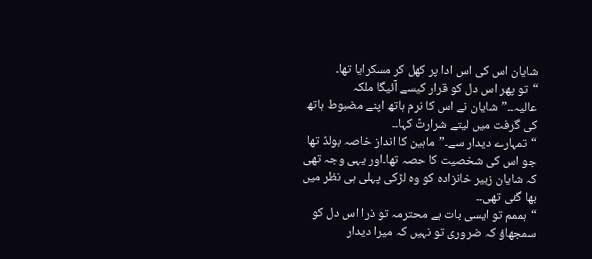شایان اس کی اس ادا پر کھل کر مسکرایا تھا۔
“تو پھر اس دل کو قرار کیسے آئیگا ملکہ عالیہ۔۔”شایان نے اس کا نرم ہاتھ اپنے مضبوط ہاتھ کی گرفت میں لیتے شرارتً کہا۔۔
“تمہارے دیدار سے۔”ماہین کا انداز خاصہ بولڈ تھا جو اس کی شخصیت کا حصہ تھا۔اور یہی وجہ تھی کہ شایان زبیر خانزادہ کو وہ لڑکی پہلی ہی نظر میں بھا گئی تھی۔۔
“ہممم تو ایسی بات ہے محترمہ تو ذرا اس دل کو سمجھاؤ کہ ضروری تو نہیں کہ میرا دیدار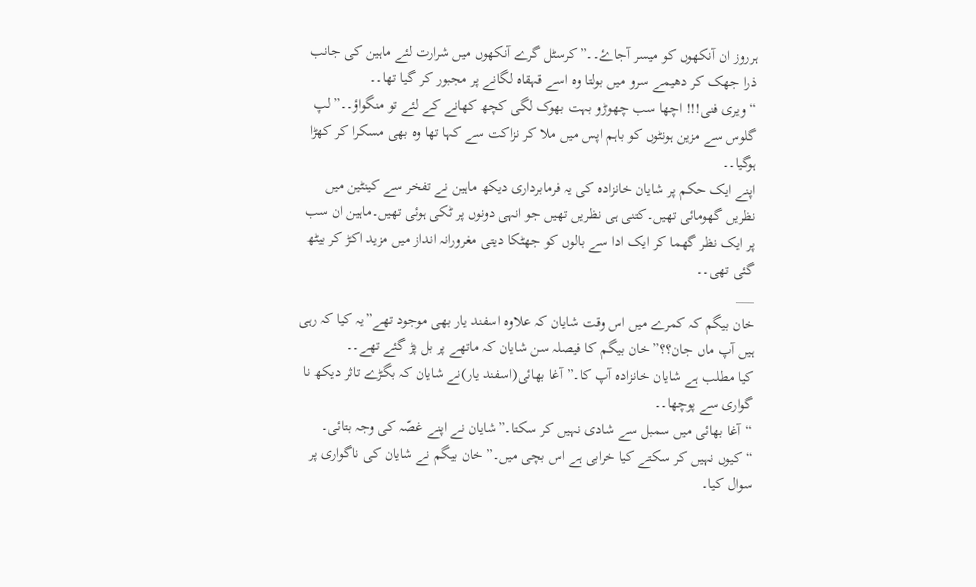ہرروز ان آنکھوں کو ميسر آجاۓ۔۔”کرسٹل گرے آنکھوں میں شرارت لئے ماہین کی جانب ذرا جھک کر دهیمے سرو میں بولتا وہ اسے قہقاہ لگانے پر مجبور کر گیا تھا۔۔
“ویری فنی!!! اچھا سب چھوڑو بہت بھوک لگی کچھ کھانے کے لئے تو منگواؤ۔۔”لپ گلوس سے مزین ہونٹوں کو باہم اپس میں ملا کر نزاکت سے کہا تھا وہ بھی مسکرا کر کھڑا ہوگیا۔۔
اپنے ایک حکم پر شایان خانزادہ کی یہ فرمابرداری دیکھ ماہین نے تفخر سے کینٹین میں نظریں گھومائی تھیں۔کتنی ہی نظریں تھیں جو انہی دونوں پر ٹکی ہوئی تھیں۔ماہین ان سب پر ایک نظر گھما کر ایک ادا سے بالوں کو جھٹکا دیتی مغرورانہ انداز میں مزید اکڑ کر بیٹھ گئی تھی۔۔
___
خان بیگم کہ کمرے میں اس وقت شایان کہ علاوہ اسفند یار بھی موجود تھے”یہ کیا کہ رہی ہیں آپ ماں جان؟؟”خان بیگم کا فیصلہ سن شایان کہ ماتھے پر بل پڑ گئے تھے۔۔
کیا مطلب ہے شایان خانزادہ آپ کا۔”آغا بھائی(اسفند یار)نے شایان کہ بگڑے تاثر دیکھ نا گواری سے پوچھا۔۔
“آغا بھائی میں سمبل سے شادی نہیں کر سکتا۔”شایان نے اپنے غصّہ کی وجہ بتائی۔
“کیوں نہیں کر سکتے کیا خرابی ہے اس بچی میں۔”خان بیگم نے شایان کی ناگواری پر سوال کیا۔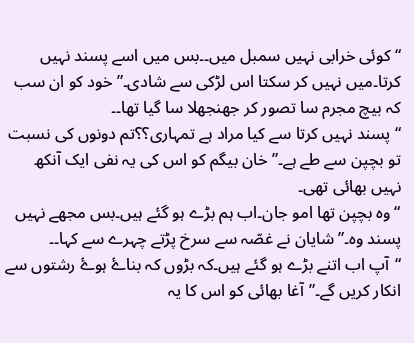“کوئی خرابی نہیں سمبل میں۔۔بس میں اسے پسند نہیں کرتا۔میں نہیں کر سکتا اس لڑکی سے شادی۔”خود کو ان سب کہ بیچ مجرم سا تصور کر جھنجھلا سا گیا تھا۔۔
“پسند نہیں کرتا سے کیا مراد ہے تمہاری؟؟تم دونوں کی نسبت تو بچپن سے طے ہے۔”خان بیگم کو اس کی یہ نفی ایک آنکھ نہیں بھائی تھی۔
“وہ بچپن تھا امو جان۔اب ہم بڑے ہو گئے ہیں۔بس مجھے نہیں پسند وہ۔”شایان نے غصّہ سے سرخ پڑتے چہرے سے کہا۔۔
“آپ اب اتنے بڑے ہو گئے ہیں۔کہ بڑوں کہ بناۓ ہوۓ رشتوں سے انکار کریں گے۔”آغا بھائی کو اس کا یہ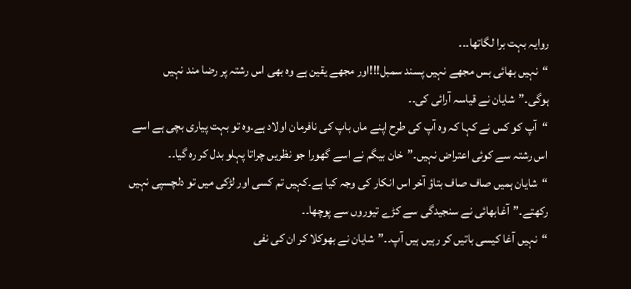روایہ بہت برا لگاتھا۔۔۔
“نہیں بھائی بس مجھے نہیں پسند سمبل!!!اور مجھے یقین ہے وہ بھی اس رشتہ پر رضا مند نہیں ہوگی۔”شایان نے قیاسہ آرائی کی۔۔
“آپ کو کس نے کہا کہ وہ آپ کی طرح اپنے ماں باپ کی نافرمان اولاد ہے۔وہ تو بہت پیاری بچی ہے اسے اس رشتہ سے کوئی اعتراض نہیں۔”خان بیگم نے اسے گھورا جو نظریں چراتا پہلو بدل کر رہ گیا۔۔
“شایان ہمیں صاف صاف بتاؤ آخر اس انکار کی وجہ کیا ہے۔کہیں تم کسی اور لڑکی میں تو دلچسپی نہیں رکھتے۔”آغابھائی نے سنجیدگی سے کڑے تیوروں سے پوچھا۔۔
“نہیں آغا کیسی باتیں کر رہیں ہیں آپ۔۔”شایان نے بھوکلا کر ان کی نفی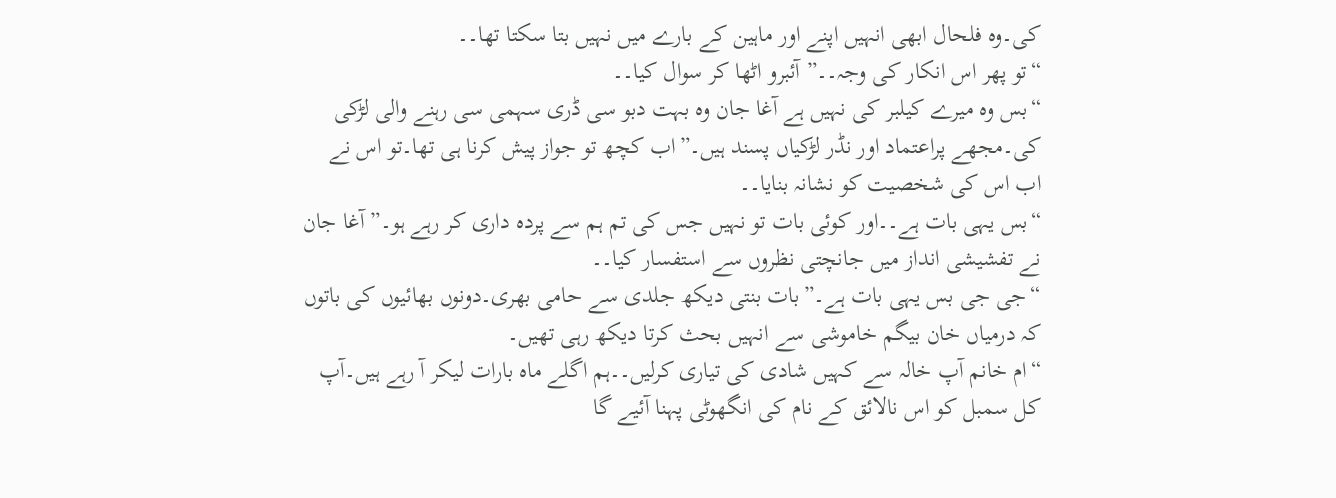کی۔وہ فلحال ابھی انہیں اپنے اور ماہین کے بارے میں نہیں بتا سکتا تھا۔۔
“تو پھر اس انکار کی وجہ۔۔”آئبرو اٹھا کر سوال کیا۔۔
“بس وہ میرے كيلبر کی نہیں ہے آغا جان وہ بہت دبو سی ڈری سہمی سی رہنے والی لڑکی کی۔مجھے پراعتماد اور نڈر لڑکیاں پسند ہیں۔”اب کچھ تو جواز پیش کرنا ہی تھا۔تو اس نے اب اس کی شخصیت کو نشانہ بنایا۔۔
“بس یہی بات ہے۔۔اور کوئی بات تو نہیں جس کی تم ہم سے پردہ داری کر رہے ہو۔”آغا جان نے تفشیشی انداز میں جانچتی نظروں سے استفسار کیا۔۔
“جی جی بس یہی بات ہے۔”بات بنتی دیکھ جلدی سے حامی بھری۔دونوں بھائیوں کی باتوں کہ درمیاں خان بیگم خاموشی سے انہیں بحث کرتا دیکھ رہی تھیں۔
“ام خانم آپ خالہ سے کہیں شادی کی تیاری کرلیں۔۔ہم اگلے ماہ بارات لیکر آ رہے ہیں۔آپ کل سمبل کو اس نالائق کے نام کی انگھوٹی پہنا آئیے گا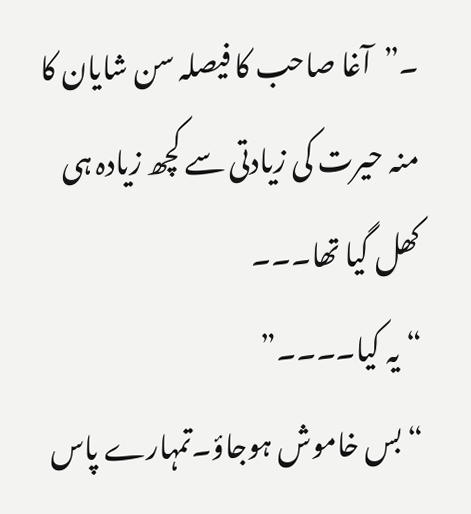۔”آغا صاحب کا فیصلہ سن شایان کا منہ حیرت کی زیادتی سے کچھ زیادہ ہی کھل گیا تھا۔۔۔
“یہ کیا۔۔۔۔”
“بس خاموش ہوجاؤ۔تمہارے پاس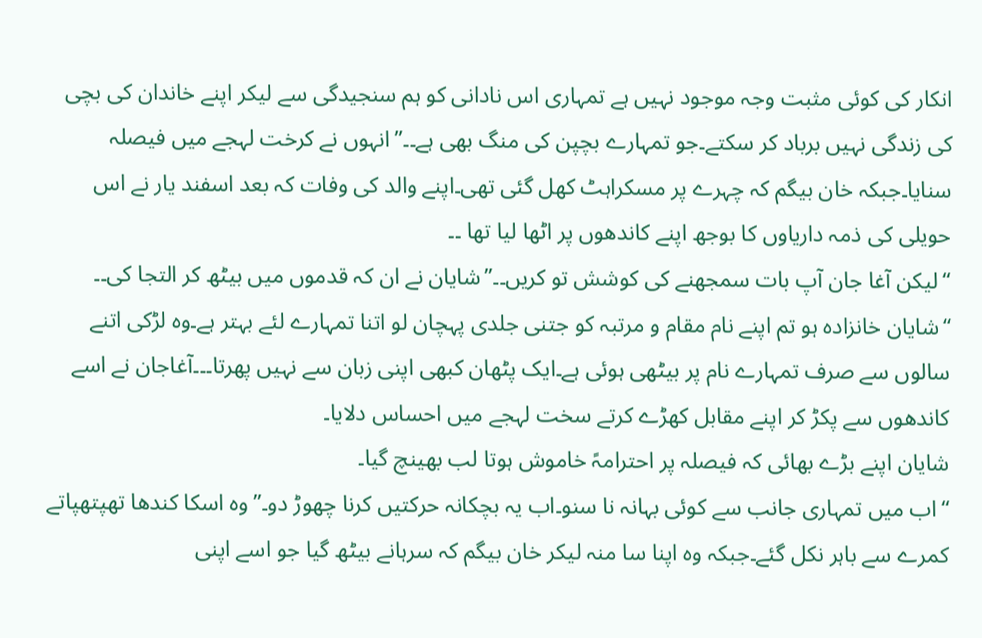انکار کی کوئی مثبت وجہ موجود نہیں ہے تمہاری اس نادانی کو ہم سنجیدگی سے لیکر اپنے خاندان کی بچی کی زندگی نہیں برباد کر سکتے۔جو تمہارے بچپن کی منگ بھی ہے۔۔”انہوں نے کرخت لہجے میں فیصلہ سنایا۔جبکہ خان بیگم کہ چہرے پر مسکراہٹ کھل گئی تھی۔اپنے والد کی وفات کہ بعد اسفند یار نے اس حویلی کی ذمہ داریاوں کا بوجھ اپنے کاندھوں پر اٹھا لیا تھا ۔۔
“لیکن آغا جان آپ بات سمجھنے کی کوشش تو کریں۔۔”شایان نے ان کہ قدموں میں بیٹھ کر التجا کی۔۔
“شایان خانزادہ ہو تم اپنے نام مقام و مرتبہ کو جتنی جلدی پہچان لو اتنا تمہارے لئے بہتر ہے۔وہ لڑکی اتنے سالوں سے صرف تمہارے نام پر بیٹھی ہوئی ہے۔ایک پٹھان کبھی اپنی زبان سے نہیں پھرتا۔۔۔آغاجان نے اسے کاندھوں سے پکڑ کر اپنے مقابل کھڑے کرتے سخت لہجے میں احساس دلايا۔
شایان اپنے بڑے بھائی کہ فیصلہ پر احترامہً خاموش ہوتا لب بھینچ گیا۔
“اب میں تمہاری جانب سے کوئی بہانہ نا سنو۔اب یہ بچکانہ حرکتیں کرنا چھوڑ دو۔”وہ اسکا کندھا تھپتھپاتے کمرے سے باہر نکل گئے۔جبکہ وہ اپنا سا منہ لیکر خان بیگم کہ سرہانے بیٹھ گیا جو اسے اپنی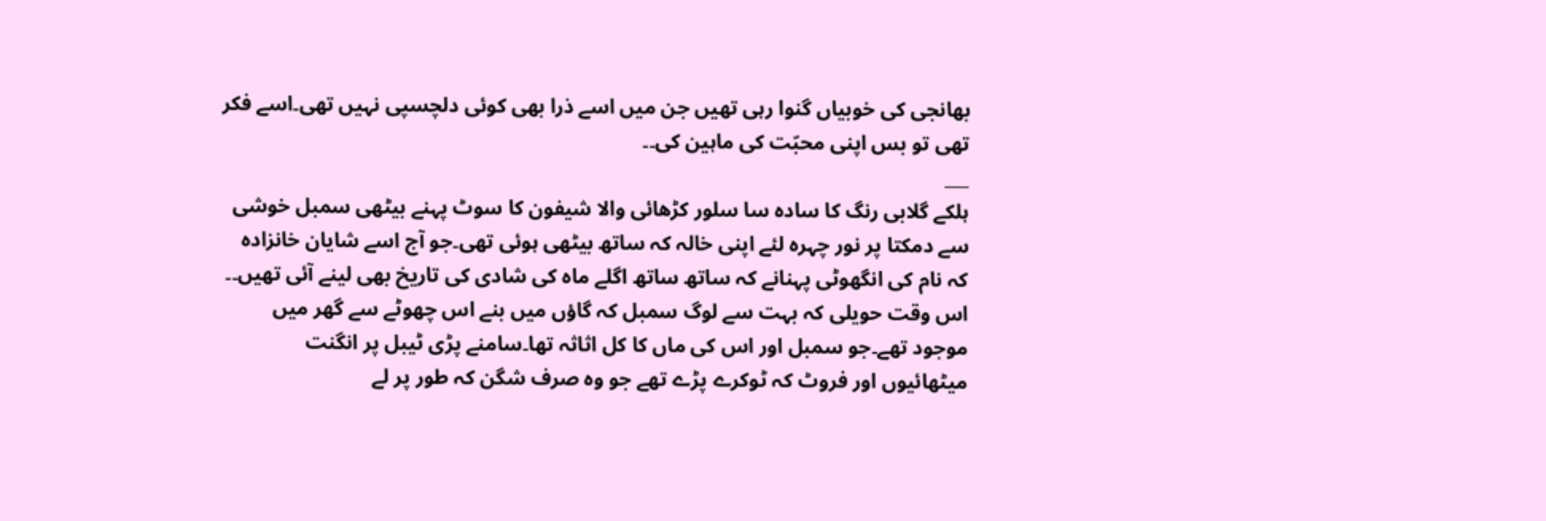بھانجی کی خوبياں گنوا رہی تھیں جن میں اسے ذرا بھی کوئی دلچسپی نہیں تھی۔اسے فکر تھی تو بس اپنی محبّت کی ماہین کی۔۔
___
ہلکے گلابی رنگ کا سادہ سا سلور کڑھائی والا شیفون کا سوٹ پہنے بیٹھی سمبل خوشی سے دمکتا پر نور چہرہ لئے اپنی خالہ کہ ساتھ بیٹھی ہوئی تھی۔جو آج اسے شایان خانزادہ کہ نام کی انگھوٹی پہنانے کہ ساتھ ساتھ اگلے ماہ کی شادی کی تاریخ بھی لینے آئی تھیں۔۔
اس وقت حویلی کہ بہت سے لوگ سمبل کہ گاؤں میں بنے اس چھوٹے سے گھر میں موجود تھے۔جو سمبل اور اس کی ماں کا کل اثاثہ تھا۔سامنے پڑی ٹیبل پر انگنت میٹھائیوں اور فروٹ کہ ٹوکرے پڑے تھے جو وہ صرف شگن کہ طور پر لے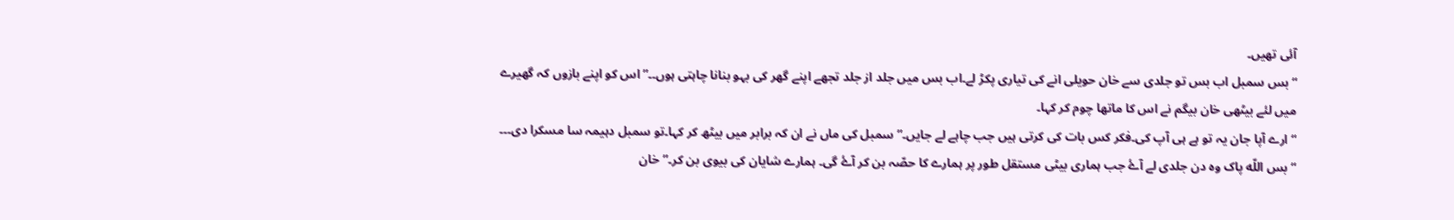آئی تھیں۔
“بس سمبل اب بس تو جلدی سے خان حویلی انے کی تیاری پکڑ لے۔اب بس میں جلد از جلد تجھے اپنے گھر کی بہو بنانا چاہتی ہوں۔۔”اس کو اپنے بازوں کہ گھیرے میں لئے بیٹھی خان بیگم نے اس کا ماتھا چوم کر کہا۔
“ارے آپا جان یہ تو ہے ہی آپ کی۔فکر کس بات کی کرتی ہیں جب چاہے لے جایں۔”سمبل کی ماں نے ان کہ برابر میں بیٹھ کر کہا۔تو سمبل دہیمہ سا مسکرا دی۔۔۔
“بس اللّه پاک وہ دن جلدی لے آۓ جب ہماری بیٹی مستقل طور پر ہمارے کا حصّہ بن کر آۓ گی۔ ہمارے شایان کی بیوی بن کر۔”خان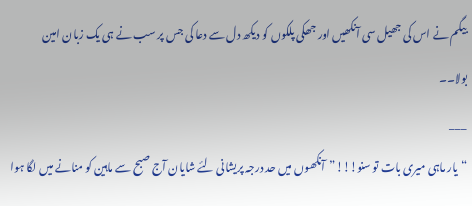بیگم نے اس کی جھیل سی آنکھیں اور جھکی پلکوں کو دیکھ دل سے دعا کی جس پر سب نے ہی یک زبان امین بولا۔۔
___
“یار ماہی میری بات تو سنو!!!”آنکھوں میں حد درجہ پریشانی لئے شایان آج صبح سے ماہین کو منانے میں لگا ہوا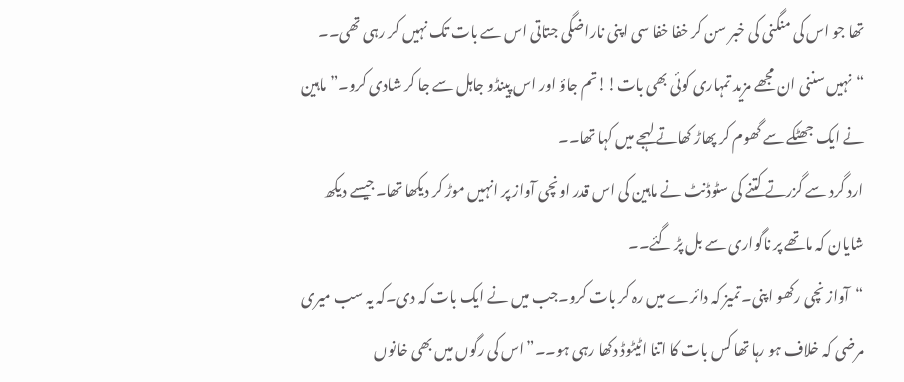تھا جو اس کی منگنی کی خبر سن کر خفا خفا سی اپنی ناراضگی جتاتی اس سے بات تک نہیں کر رہی تھی۔۔
“نہیں سننی ان مجھے مزید تمہاری کوئی بھی بات!!تم جاؤ اور اس پینڈو جاہل سے جا کر شادی کرو۔”ماہین نے ایک جھٹکے سے گھوم کر پھاڑ کھاتے لہجے میں کہا تھا۔۔
ارد گرد سے گزرتے کتنے کی سٹوڈنٹ نے ماہین کی اس قدر اونچی آواز پر انہیں موڑ کر دیکھا تھا۔جیسے دیکھ شایان کہ ماتھے پر ناگواری سے بل پڑ گئے۔۔
“آواز نچی رکھو اپنی۔تمیز کہ دائرے میں رہ کر بات کرو۔جب میں نے ایک بات کہ دی۔کہ یہ سب میری مرضی کہ خلاف ہو رہا تھا کس بات کا اتنا اٹیٹوڈ دکھا رہی ہو۔۔”اس کی رگوں میں بھی خانوں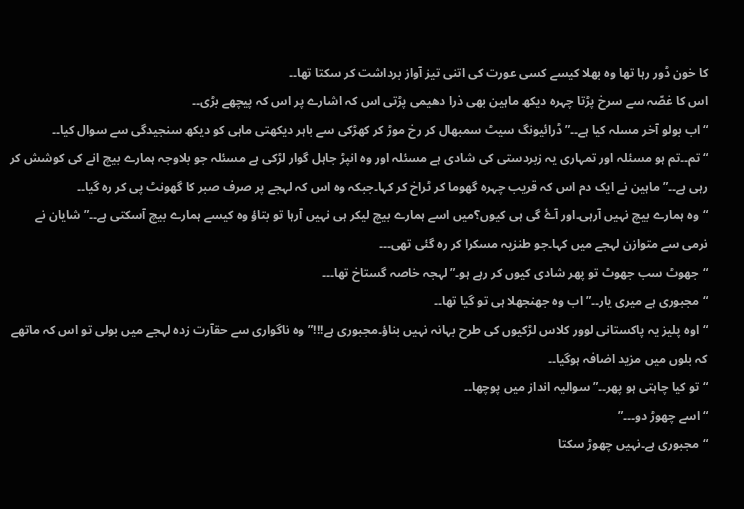کا خون ڈور رہا تھا وہ بھلا کیسے کسی عورت کی اتنی تیز آواز برداشت کر سکتا تھا۔۔
اس کا غصّہ سے سرخ پڑتا چہرہ دیکھ ماہین بھی ذرا دهیمی پڑتی اس کہ اشارے پر اس کہ پیچھے بڑی۔۔
“اب بولو آخر مسلہ کیا ہے۔۔”ڈرائیونگ سیٹ سمبھال کر رخ موڑ کر کھڑکی سے باہر دیکھتی ماہی کو دیکھ سنجیدگی سے سوال کیا۔۔
“تم۔۔تم ہو مسئلہ اور تمہاری یہ زبردستی کی شادی ہے مسئلہ اور وہ انپڑ جاہل گوار لڑکی ہے مسئلہ جو بلاوجہ ہمارے بیچ انے کی کوشش کر رہی ہے۔۔”ماہین نے ایک دم اس کہ قریب چہرہ گھوما کر ٹراخ کر کہا۔جبکہ وہ اس کہ لہجے پر صرف صبر کا گھونٹ پی کر رہ گیا۔۔
“وہ ہمارے بیچ نہیں آرہی۔اور آۓ گی ہی کیوں؟میں اسے ہمارے بیچ لیکر ہی نہیں آرہا تو بتاؤ وہ کیسے ہمارے بیچ آسکتی ہے۔۔”شایان نے نرمی سے متوازن لہجے میں کہا۔جو طنزیہ مسکرا کر رہ گئی تھی۔۔۔
“جھوٹ سب جھوٹ تو پھر شادی کیوں کر رہے ہو۔”لہجہ خاصہ گستاخ تھا۔۔۔
“مجبوری ہے میری یار۔۔”اب وہ جھنجھلا ہی تو گیا تھا۔۔
“اوہ پلیز یہ پاکستانی لوور کلاس لڑکیوں کی طرح بہانہ نہیں بناؤ۔مجبوری ہے!!!”وہ ناگواری سے حقآرت زدہ لہجے میں بولی تو اس کہ ماتھے کہ بلوں میں مزید اضافہ ہوگیا۔۔
“تو کیا چاہتی ہو پھر۔۔”سوالیہ انداز میں پوچھا۔۔
“اسے چھوڑ دو۔۔۔”
“مجبوری ہے۔نہیں چھوڑ سکتا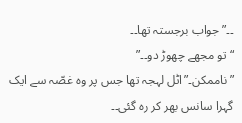۔۔”جواب برجستہ تھا۔۔
“تو مجھے چھوڑ دو۔۔”
” ناممکن۔”اٹل لہجہ تھا جس پر وہ غصّہ سے ایک گہرا سانس بھر کر رہ گئی۔۔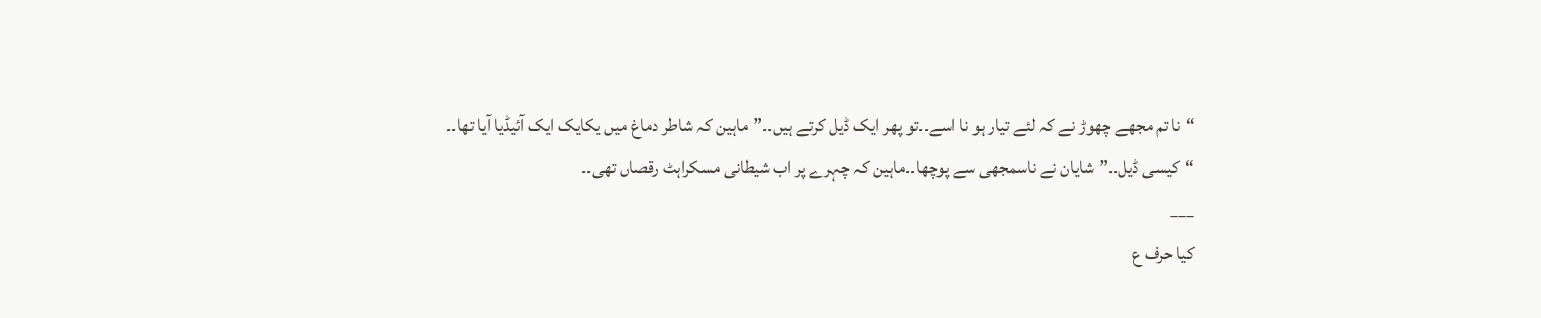“نا تم مجھے چھوڑ نے کہ لئے تیار ہو نا اسے۔۔تو پھر ایک ڈیل کرتے ہیں۔۔”ماہین کہ شاطر دماغ میں یکایک ایک آئیڈیا آیا تھا۔۔
“کیسی ڈیل۔۔”شایان نے ناسمجھی سے پوچھا۔۔ماہین کہ چہرے پر اب شیطانی مسکراہٹ رقصاں تھی۔۔
___
کیا حرف ع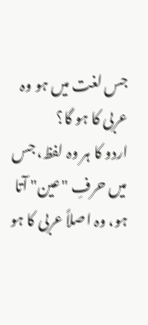جس لغت میں ہو وہ عربی کا ہو گا؟
اردو کا ہر وہ لفظ، جس میں حرفِ "عین" آتا ہو، وہ اصلاً عربی کا ہو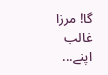گا! مرزا غالب اپنے...